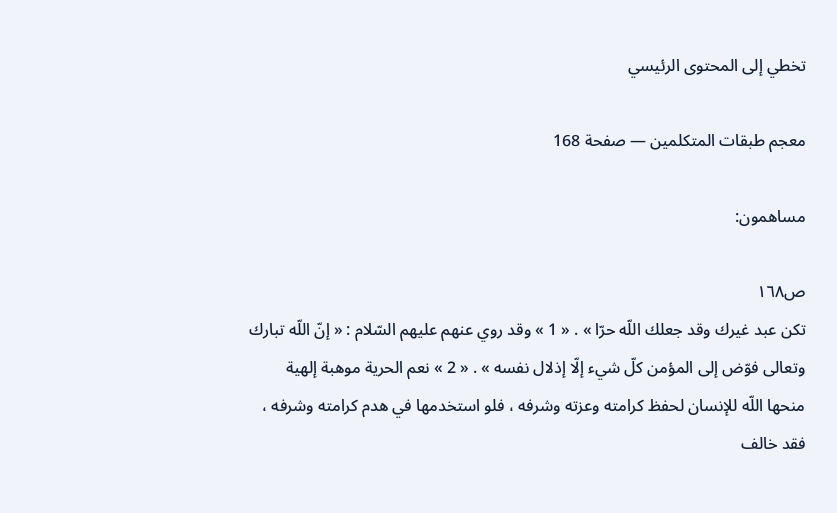تخطي إلى المحتوى الرئيسي

معجم طبقات المتكلمين — صفحة 168

مساهمون:

ص١٦٨
تكن عبد غيرك وقد جعلك اللّه حرّا » . « 1 » وقد روي عنهم عليهم السّلام : « إنّ اللّه تبارك وتعالى فوّض إلى المؤمن كلّ شيء إلّا إذلال نفسه » . « 2 » نعم الحرية موهبة إلهية منحها اللّه للإنسان لحفظ كرامته وعزته وشرفه ، فلو استخدمها في هدم كرامته وشرفه ، فقد خالف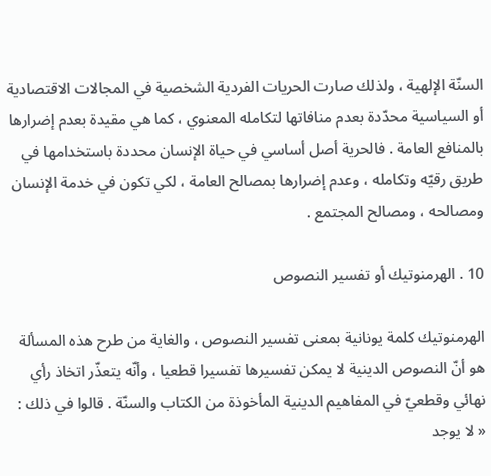السنّة الإلهية ، ولذلك صارت الحريات الفردية الشخصية في المجالات الاقتصادية أو السياسية محدّدة بعدم منافاتها لتكامله المعنوي ، كما هي مقيدة بعدم إضرارها بالمنافع العامة . فالحرية أصل أساسي في حياة الإنسان محددة باستخدامها في طريق رقيّه وتكامله ، وعدم إضرارها بمصالح العامة ، لكي تكون في خدمة الإنسان ومصالحه ، ومصالح المجتمع .

10 . الهرمنوتيك أو تفسير النصوص

الهرمنوتيك كلمة يونانية بمعنى تفسير النصوص ، والغاية من طرح هذه المسألة هو أنّ النصوص الدينية لا يمكن تفسيرها تفسيرا قطعيا ، وأنّه يتعذّر اتخاذ رأي نهائي وقطعيّ في المفاهيم الدينية المأخوذة من الكتاب والسنّة . قالوا في ذلك : « لا يوجد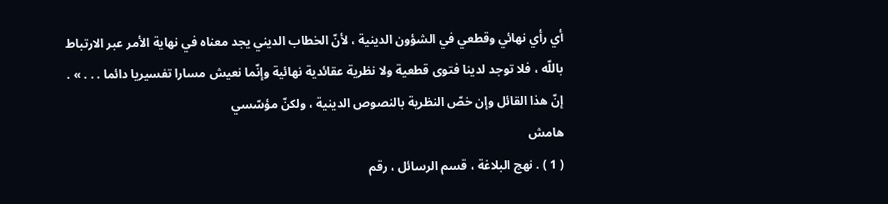أي رأي نهائي وقطعي في الشؤون الدينية ، لأنّ الخطاب الديني يجد معناه في نهاية الأمر عبر الارتباط باللّه ، فلا توجد لدينا فتوى قطعية ولا نظرية عقائدية نهائية وإنّما نعيش مسارا تفسيريا دائما . . . » . إنّ هذا القائل وإن خصّ النظرية بالنصوص الدينية ، ولكنّ مؤسّسي
هامش
( 1 ) . نهج البلاغة ، قسم الرسائل ، رقم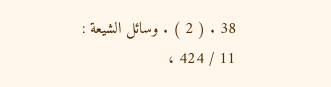38 . ( 2 ) . وسائل الشيعة : 11 / 424 ،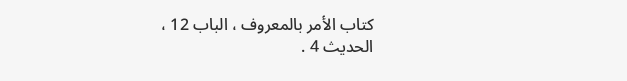كتاب الأمر بالمعروف ، الباب 12 ، الحديث 4 .